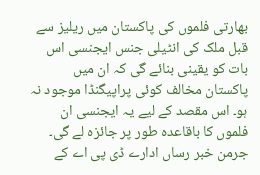بھارتی فلموں کی پاکستان میں ریلیز سے قبل ملک کی انٹیلی جنس ایجنسی اس بات کو یقینی بنائے گی کہ ان میں پاکستان مخالف کوئی پراپیگنڈا موجود نہ ہو۔ اس مقصد کے لیے یہ ایجنسی ان فلموں کا باقاعدہ طور پر جائزہ لے گی۔
جرمن خبر رساں ادارے ڈی پی اے کے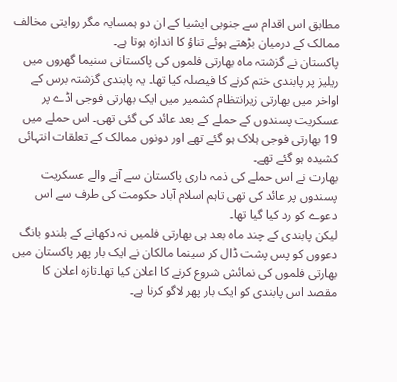مطابق اس اقدام سے جنوبی ایشیا کے ان دو ہمسایہ مگر روایتی مخالف ممالک کے درمیان بڑھتے ہوئے تناؤ کا اندازہ ہوتا ہے۔
پاکستان نے گزشتہ ماہ بھارتی فلموں کی پاکستانی سنیما گھروں میں ریلیز پر پابندی ختم کرنے کا فیصلہ کیا تھا۔ یہ پابندی گزشتہ برس کے اواخر میں بھارتی زیرانتظام کشمیر میں ایک بھارتی فوجی اڈے پر عسکریت پسندوں کے حملے کے بعد عائد کی گئی تھی۔ اس حملے میں 19 بھارتی فوجی ہلاک ہو گئے تھے اور دونوں ممالک کے تعلقات انتہائی کشیدہ ہو گئے تھے۔
بھارت نے اس حملے کی ذمہ داری پاکستان سے آنے والے عسکریت پسندوں پر عائد کی تھی تاہم اسلام آباد حکومت کی طرف سے اس دعوے کو رد کیا گیا تھا۔
لیکن پابندی کے چند ماہ بعد ہی بھارتی فلمیں نہ دکھانے کے بلندو بانگ دعووں کو پس پشت ڈال کر سینما مالکان نے ایک بار پھر پاکستان میں بھارتی فلموں کی نمائش شروع کرنے کا اعلان کیا تھا۔تازہ اعلان کا مقصد اس پابندی کو ایک بار پھر لاگو کرنا ہے۔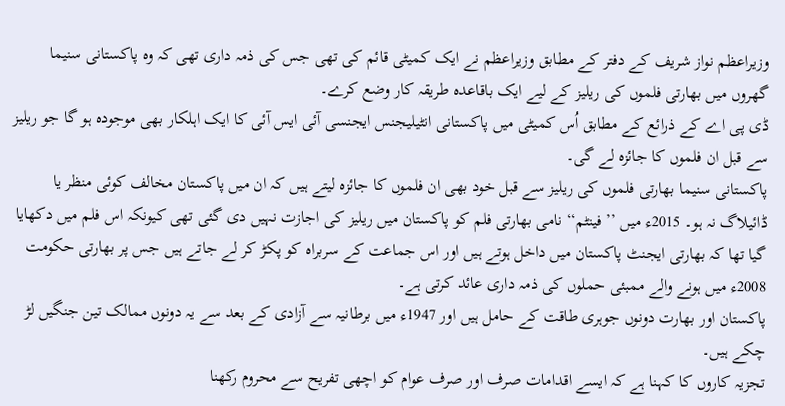وزیراعظم نواز شریف کے دفتر کے مطابق وزیراعظم نے ایک کمیٹی قائم کی تھی جس کی ذمہ داری تھی کہ وہ پاکستانی سنیما گھروں میں بھارتی فلموں کی ریلیز کے لیے ایک باقاعدہ طریقہ کار وضع کرے۔
ڈی پی اے کے ذرائع کے مطابق اُس کمیٹی میں پاکستانی انٹیلیجنس ایجنسی آئی ایس آئی کا ایک اہلکار بھی موجودہ ہو گا جو ریلیز سے قبل ان فلموں کا جائزہ لے گی۔
پاکستانی سنیما بھارتی فلموں کی ریلیز سے قبل خود بھی ان فلموں کا جائزہ لیتے ہیں کہ ان میں پاکستان مخالف کوئی منظر یا ڈائیلاگ نہ ہو۔ 2015ء میں ’’فینٹم‘‘ نامی بھارتی فلم کو پاکستان میں ریلیز کی اجازت نہیں دی گئی تھی کیونکہ اس فلم میں دکھایا گیا تھا کہ بھارتی ایجنٹ پاکستان میں داخل ہوتے ہیں اور اس جماعت کے سربراہ کو پکڑ کر لے جاتے ہیں جس پر بھارتی حکومت 2008ء میں ہونے والے ممبئی حملوں کی ذمہ داری عائد کرتی ہے۔
پاکستان اور بھارت دونوں جوہری طاقت کے حامل ہیں اور 1947ء میں برطانیہ سے آزادی کے بعد سے یہ دونوں ممالک تین جنگیں لڑ چکے ہیں۔
تجزیہ کاروں کا کہنا ہے کہ ایسے اقدامات صرف اور صرف عوام کو اچھی تفریح سے محروم رکھنا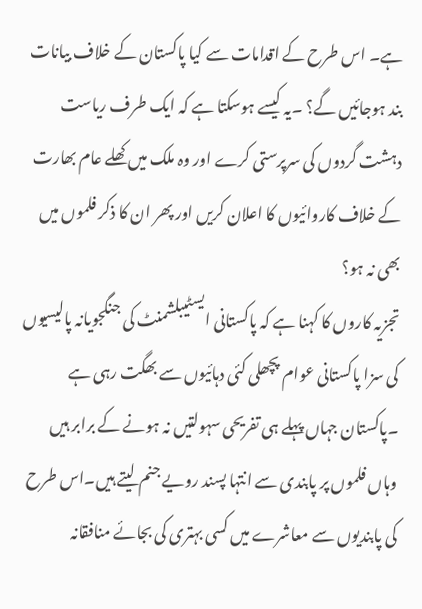ہے۔ اس طرح کے اقدامات سے کیا پاکستان کے خلاف بیانات بند ہوجائیں گے؟ ۔یہ کیسے ہوسکتا ہے کہ ایک طرف ریاست دہشت گردوں کی سرپرستی کرے اور وہ ملک میں کھلے عام بھارت کے خلاف کاروائیوں کا اعلان کریں اور پھر ان کا ذکر فلموں میں بھی نہ ہو؟
تجزیہ کاروں کا کہنا ہے کہ پاکستانی ایسٹیبلشمنٹ کی جنگجویانہ پالیسیوں کی سزا پاکستانی عوام پچھلی کئی دہائیوں سے بھگت رہی ہے ۔پاکستان جہاں پہلے ہی تفریحی سہولتیں نہ ہونے کے برابر ہیں وہاں فلموں پر پابندی سے انتہا پسند رویے جنم لیتے ہیں۔اس طرح کی پابندیوں سے معاشرے میں کسی بہتری کی بجائے منافقانہ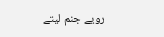رویے جنم لیتے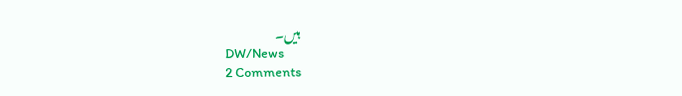ہیں۔
DW/News
2 Comments